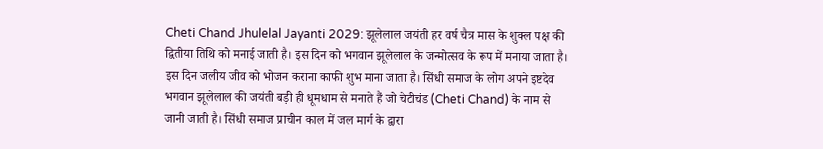Cheti Chand Jhulelal Jayanti 2029: झूलेलाल जयंती हर वर्ष चैत्र मास के शुक्ल पक्ष की द्वितीया तिथि को मनाई जाती है। इस दिन को भगवान झूलेलाल के जन्मोत्सव के रूप में मनाया जाता है। इस दिन जलीय जीव को भोजन कराना काफी शुभ माना जाता है। सिंधी समाज के लोग अपने इष्टदेव भगवान झूलेलाल की जयंती बड़ी ही धूमधाम से मनाते हैं जो चेटीचंड (Cheti Chand) के नाम से जानी जाती है। सिंधी समाज प्राचीन काल में जल मार्ग के द्वारा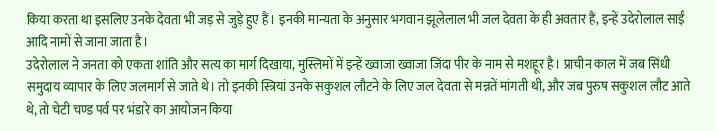किया करता था इसलिए उनके देवता भी जड़ से जुड़े हुए हैं। इनकी मान्यता के अनुसार भगवान झूलेलाल भी जल देवता के ही अवतार हैं, इन्हें उदेरोलाल साईं आदि नामों से जाना जाता है।
उदेरोलाल ने जनता को एकता शांति और सत्य का मार्ग दिखाया, मुस्लिमों में इन्हें ख्वाजा ख्वाजा जिंदा पीर के नाम से मशहूर है। प्राचीन काल में जब सिंधी समुदाय व्यापार के लिए जलमार्ग से जाते थे। तो इनकी स्त्रियां उनके सकुशल लौटने के लिए जल देवता से मन्नतें मांगती थी, और जब पुरुष सकुशल लौट आते थे, तो चेटी चण्ड पर्व पर भंडारे का आयोजन किया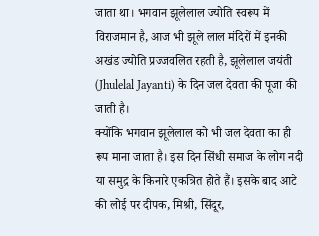जाता था। भगवान झूलेलाल ज्योति स्वरूप में विराजमान है, आज भी झूले लाल मंदिरों में इनकी अखंड ज्योति प्रज्जवलित रहती है, झूलेलाल जयंती (Jhulelal Jayanti) के दिन जल देवता की पूजा की जाती है।
क्योंकि भगवान झूलेलाल को भी जल देवता का ही रूप माना जाता है। इस दिन सिंधी समाज के लोग नदी या समुद्र के किनारे एकत्रित होते हैं। इसके बाद आटे की लोई पर दीपक, मिश्री, सिंदूर,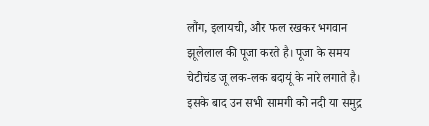लौंग, इलायची, और फल रखकर भगवान झूलेलाल की पूजा करते है। पूजा के समय चेटीचंड जू लक-लक बदायूं के नारे लगाते है। इसके बाद उन सभी सामगी को नदी या समुद्र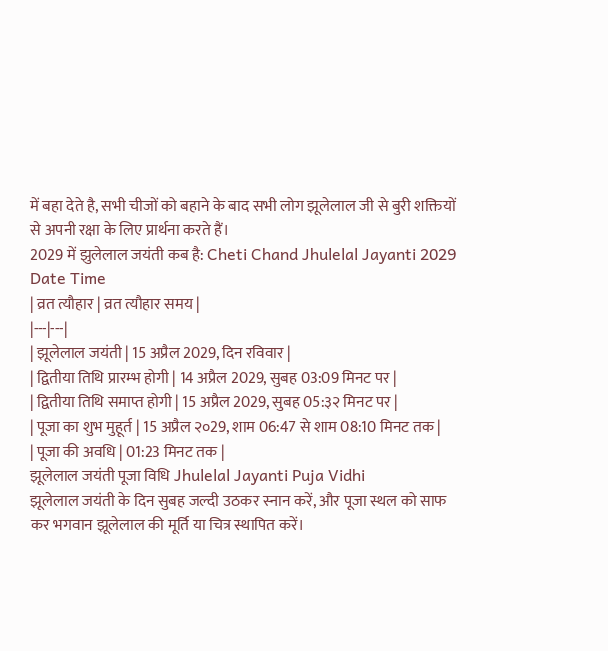में बहा देते है, सभी चीजों को बहाने के बाद सभी लोग झूलेलाल जी से बुरी शक्तियों से अपनी रक्षा के लिए प्रार्थना करते हैं।
2029 में झुलेलाल जयंती कब है: Cheti Chand Jhulelal Jayanti 2029 Date Time
| व्रत त्यौहार | व्रत त्यौहार समय |
|---|---|
| झूलेलाल जयंती | 15 अप्रैल 2029, दिन रविवार |
| द्वितीया तिथि प्रारम्भ होगी | 14 अप्रैल 2029, सुबह 03:09 मिनट पर |
| द्वितीया तिथि समाप्त होगी | 15 अप्रैल 2029, सुबह 05:३२ मिनट पर |
| पूजा का शुभ मुहूर्त | 15 अप्रैल २०29, शाम 06:47 से शाम 08:10 मिनट तक |
| पूजा की अवधि | 01:23 मिनट तक |
झूलेलाल जयंती पूजा विधि Jhulelal Jayanti Puja Vidhi
झूलेलाल जयंती के दिन सुबह जल्दी उठकर स्नान करें, और पूजा स्थल को साफ कर भगवान झूलेलाल की मूर्ति या चित्र स्थापित करें।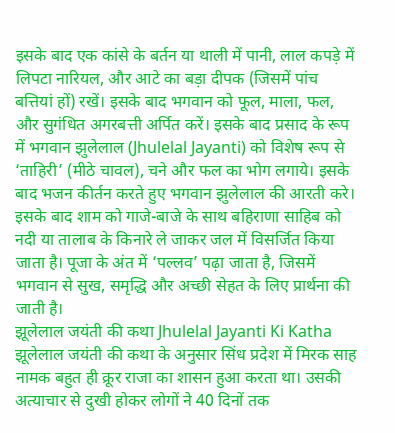इसके बाद एक कांसे के बर्तन या थाली में पानी, लाल कपड़े में लिपटा नारियल, और आटे का बड़ा दीपक (जिसमें पांच बत्तियां हों) रखें। इसके बाद भगवान को फूल, माला, फल, और सुगंधित अगरबत्ती अर्पित करें। इसके बाद प्रसाद के रूप में भगवान झुलेलाल (Jhulelal Jayanti) को विशेष रूप से ‘ताहिरी’ (मीठे चावल), चने और फल का भोग लगाये। इसके बाद भजन कीर्तन करते हुए भगवान झुलेलाल की आरती करे। इसके बाद शाम को गाजे-बाजे के साथ बहिराणा साहिब को नदी या तालाब के किनारे ले जाकर जल में विसर्जित किया जाता है। पूजा के अंत में ‘पल्लव’ पढ़ा जाता है, जिसमें भगवान से सुख, समृद्धि और अच्छी सेहत के लिए प्रार्थना की जाती है।
झूलेलाल जयंती की कथा Jhulelal Jayanti Ki Katha
झूलेलाल जयंती की कथा के अनुसार सिंध प्रदेश में मिरक साह नामक बहुत ही क्रूर राजा का शासन हुआ करता था। उसकी अत्याचार से दुखी होकर लोगों ने 40 दिनों तक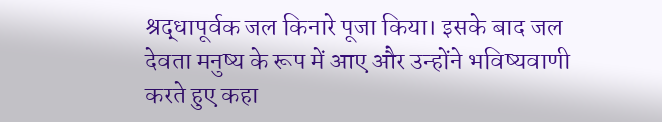श्रद्धापूर्वक जल किनारे पूजा किया। इसके बाद जल देवता मनुष्य के रूप में आए और उन्होंने भविष्यवाणी करते हुए कहा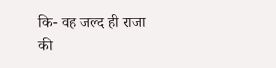कि- वह जल्द ही राजा की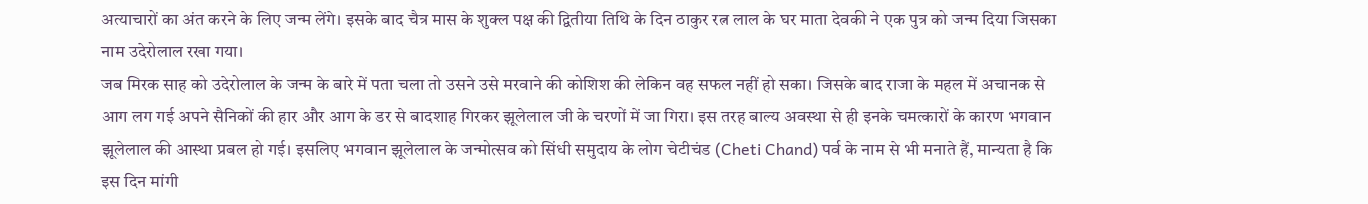अत्याचारों का अंत करने के लिए जन्म लेंगे। इसके बाद चैत्र मास के शुक्ल पक्ष की द्वितीया तिथि के दिन ठाकुर रत्न लाल के घर माता देवकी ने एक पुत्र को जन्म दिया जिसका नाम उदेरोलाल रखा गया।
जब मिरक साह को उदेरोलाल के जन्म के बारे में पता चला तो उसने उसे मरवाने की कोशिश की लेकिन वह सफल नहीं हो सका। जिसके बाद राजा के महल में अचानक से आग लग गई अपने सैनिकों की हार और आग के डर से बादशाह गिरकर झूलेलाल जी के चरणों में जा गिरा। इस तरह बाल्य अवस्था से ही इनके चमत्कारों के कारण भगवान झूलेलाल की आस्था प्रबल हो गई। इसलिए भगवान झूलेलाल के जन्मोत्सव को सिंधी समुदाय के लोग चेटीचंड (Cheti Chand) पर्व के नाम से भी मनाते हैं, मान्यता है कि इस दिन मांगी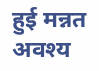हुई मन्नत अवश्य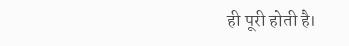ही पूरी होती है।